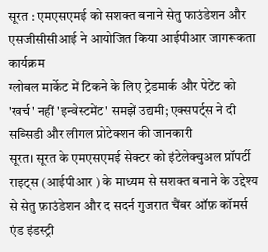सूरत : एमएसएमई को सशक्त बनाने सेतु फाउंडेशन और एसजीसीसीआई ने आयोजित किया आईपीआर जागरूकता कार्यक्रम
ग्लोबल मार्केट में टिकने के लिए ट्रेडमार्क और पेटेंट को 'खर्च' नहीं 'इन्वेस्टमेंट' समझें उद्यमी; एक्सपर्ट्स ने दी सब्सिडी और लीगल प्रोटेक्शन की जानकारी
सूरत। सूरत के एमएसएमई सेक्टर को इंटेलेक्चुअल प्रॉपर्टी राइट्स (आईपीआर ) के माध्यम से सशक्त बनाने के उद्देश्य से सेतु फ़ाउंडेशन और द सदर्न गुजरात चैंबर ऑफ़ कॉमर्स एंड इंडस्ट्री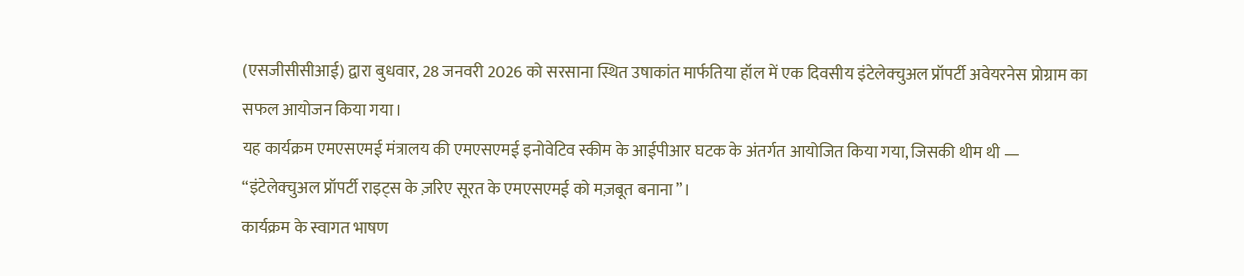(एसजीसीसीआई) द्वारा बुधवार, 28 जनवरी 2026 को सरसाना स्थित उषाकांत मार्फतिया हॉल में एक दिवसीय इंटेलेक्चुअल प्रॉपर्टी अवेयरनेस प्रोग्राम का सफल आयोजन किया गया।
यह कार्यक्रम एमएसएमई मंत्रालय की एमएसएमई इनोवेटिव स्कीम के आईपीआर घटक के अंतर्गत आयोजित किया गया, जिसकी थीम थी — “इंटेलेक्चुअल प्रॉपर्टी राइट्स के ज़रिए सूरत के एमएसएमई को मज़बूत बनाना”।
कार्यक्रम के स्वागत भाषण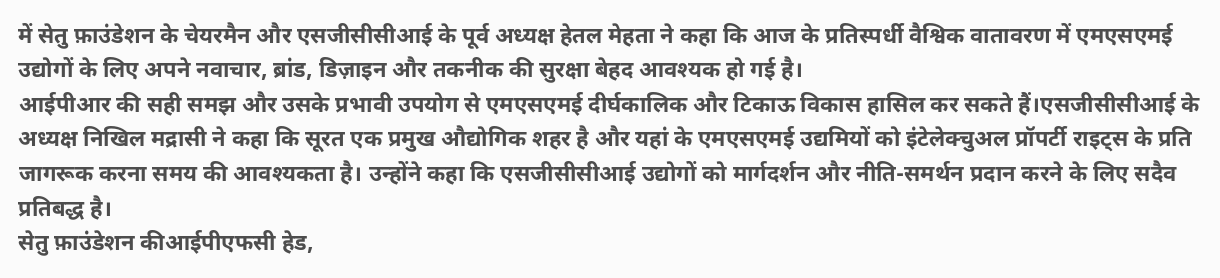में सेतु फ़ाउंडेशन के चेयरमैन और एसजीसीसीआई के पूर्व अध्यक्ष हेतल मेहता ने कहा कि आज के प्रतिस्पर्धी वैश्विक वातावरण में एमएसएमई उद्योगों के लिए अपने नवाचार, ब्रांड, डिज़ाइन और तकनीक की सुरक्षा बेहद आवश्यक हो गई है।
आईपीआर की सही समझ और उसके प्रभावी उपयोग से एमएसएमई दीर्घकालिक और टिकाऊ विकास हासिल कर सकते हैं।एसजीसीसीआई के अध्यक्ष निखिल मद्रासी ने कहा कि सूरत एक प्रमुख औद्योगिक शहर है और यहां के एमएसएमई उद्यमियों को इंटेलेक्चुअल प्रॉपर्टी राइट्स के प्रति जागरूक करना समय की आवश्यकता है। उन्होंने कहा कि एसजीसीसीआई उद्योगों को मार्गदर्शन और नीति-समर्थन प्रदान करने के लिए सदैव प्रतिबद्ध है।
सेतु फ़ाउंडेशन कीआईपीएफसी हेड,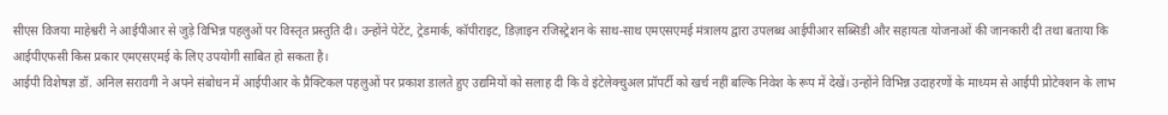सीएस विजया माहेश्वरी ने आईपीआर से जुड़े विभिन्न पहलुओं पर विस्तृत प्रस्तुति दी। उन्होंने पेटेंट, ट्रेडमार्क, कॉपीराइट, डिज़ाइन रजिस्ट्रेशन के साथ-साथ एमएसएमई मंत्रालय द्वारा उपलब्ध आईपीआर सब्सिडी और सहायता योजनाओं की जानकारी दी तथा बताया कि आईपीएफसी किस प्रकार एमएसएमई के लिए उपयोगी साबित हो सकता है।
आईपी विशेषज्ञ डॉ. अनिल सरावगी ने अपने संबोधन में आईपीआर के प्रैक्टिकल पहलुओं पर प्रकाश डालते हुए उद्यमियों को सलाह दी कि वे इंटेलेक्चुअल प्रॉपर्टी को खर्च नहीं बल्कि निवेश के रूप में देखें। उन्होंने विभिन्न उदाहरणों के माध्यम से आईपी प्रोटेक्शन के लाभ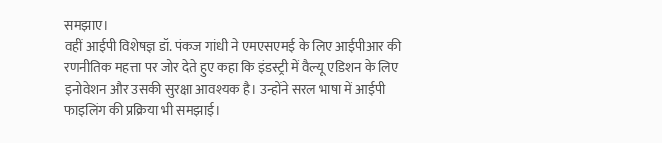समझाए।
वहीं आईपी विशेषज्ञ डॉ. पंकज गांधी ने एमएसएमई के लिए आईपीआर की रणनीतिक महत्ता पर जोर देते हुए कहा कि इंडस्ट्री में वैल्यू एडिशन के लिए इनोवेशन और उसकी सुरक्षा आवश्यक है। उन्होंने सरल भाषा में आईपी फाइलिंग की प्रक्रिया भी समझाई।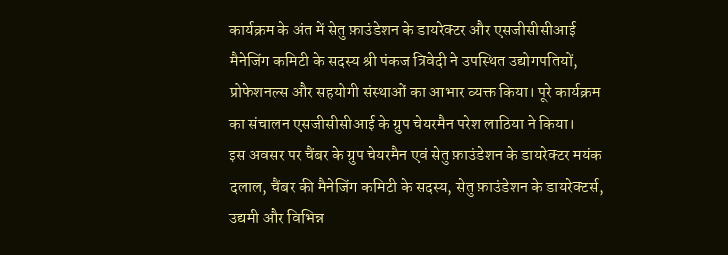कार्यक्रम के अंत में सेतु फ़ाउंडेशन के डायरेक्टर और एसजीसीसीआई मैनेजिंग कमिटी के सदस्य श्री पंकज त्रिवेदी ने उपस्थित उद्योगपतियों, प्रोफेशनल्स और सहयोगी संस्थाओं का आभार व्यक्त किया। पूरे कार्यक्रम का संचालन एसजीसीसीआई के ग्रुप चेयरमैन परेश लाठिया ने किया।
इस अवसर पर चैंबर के ग्रुप चेयरमैन एवं सेतु फ़ाउंडेशन के डायरेक्टर मयंक दलाल, चैंबर की मैनेजिंग कमिटी के सदस्य, सेतु फ़ाउंडेशन के डायरेक्टर्स, उद्यमी और विभिन्न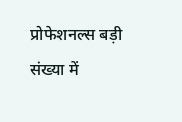प्रोफेशनल्स बड़ी संख्या में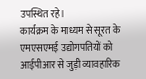उपस्थित रहे।
कार्यक्रम के माध्यम से सूरत के एमएसएमई उद्योगपतियों को आईपीआर से जुड़ी व्यावहारिक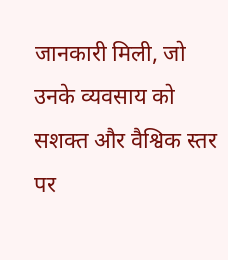जानकारी मिली, जो उनके व्यवसाय को सशक्त और वैश्विक स्तर पर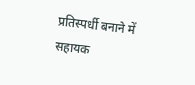प्रतिस्पर्धी बनाने में सहायक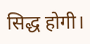सिद्ध होगी।